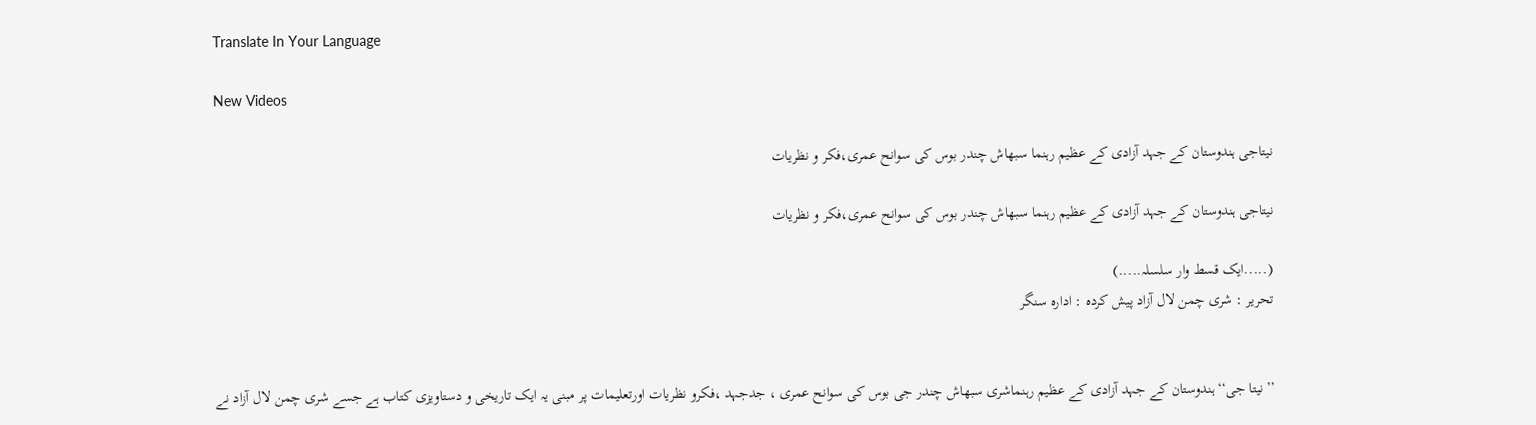Translate In Your Language

New Videos

نیتاجی ہندوستان کے جہد آزادی کے عظیم رہنما سبھاش چندر بوس کی سوانح عمری،فکر و نظریات

نیتاجی ہندوستان کے جہد آزادی کے عظیم رہنما سبھاش چندر بوس کی سوانح عمری،فکر و نظریات

(.....ایک قسط وار سلسلہ.....)
تحریر : شری چمن لال آزاد پیش کردہ : ادارہ سنگر


’’نیتا جی‘‘ہندوستان کے جہد آزادی کے عظیم رہنماشری سبھاش چندر جی بوس کی سوانح عمری ، جدجہد ،فکرو نظریات اورتعلیمات پر مبنی یہ ایک تاریخی و دستاویزی کتاب ہے جسے شری چمن لال آزاد نے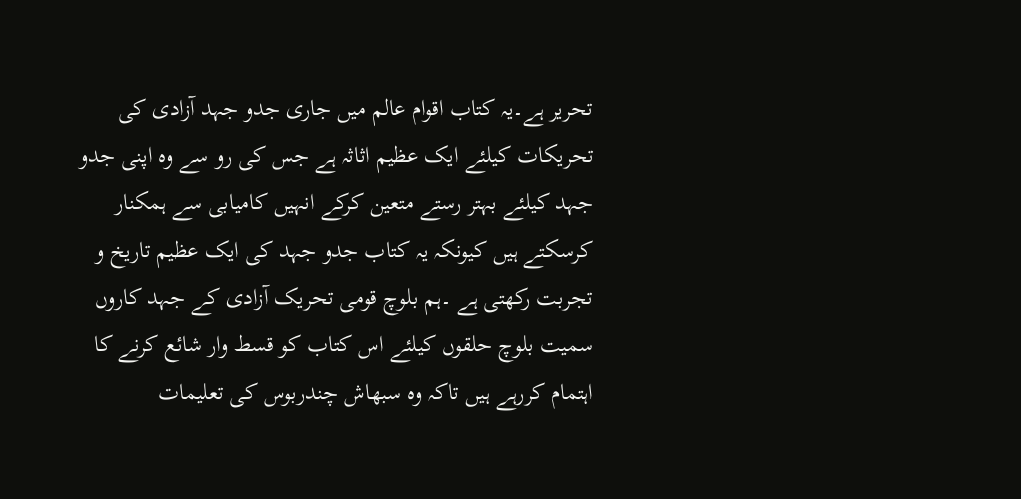تحریر ہے۔یہ کتاب اقوام عالم میں جاری جدو جہد آزادی کی تحریکات کیلئے ایک عظیم اثاثہ ہے جس کی رو سے وہ اپنی جدو جہد کیلئے بہتر رستے متعین کرکے انہیں کامیابی سے ہمکنار کرسکتے ہیں کیونکہ یہ کتاب جدو جہد کی ایک عظیم تاریخ و تجربت رکھتی ہے ۔ہم بلوچ قومی تحریک آزادی کے جہد کاروں سمیت بلوچ حلقوں کیلئے اس کتاب کو قسط وار شائع کرنے کا اہتمام کررہے ہیں تاکہ وہ سبھاش چندربوس کی تعلیمات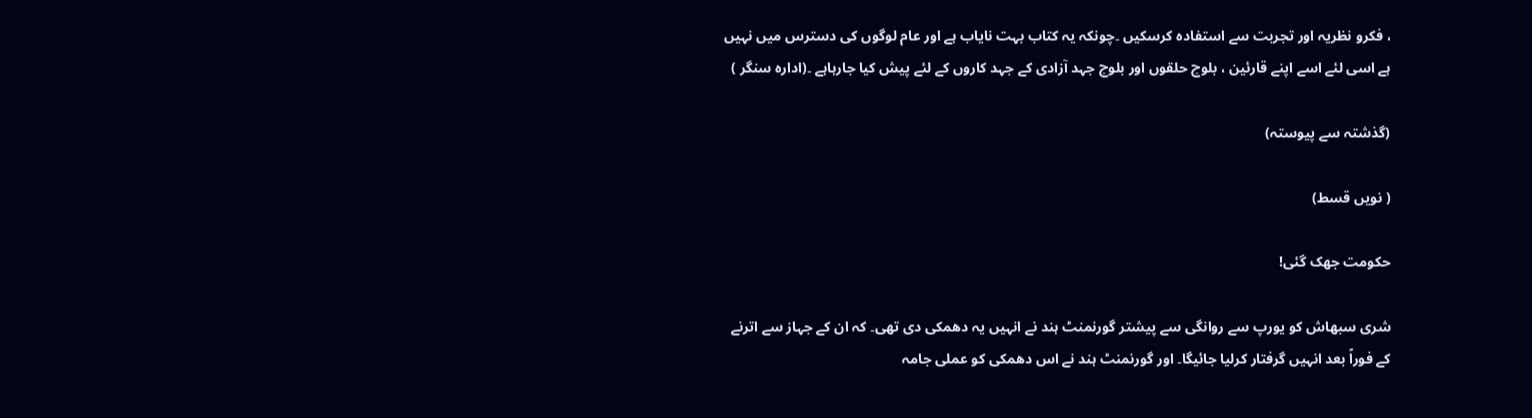، فکرو نظریہ اور تجربت سے استفادہ کرسکیں ۔چونکہ یہ کتاب بہت نایاب ہے اور عام لوگوں کی دسترس میں نہیں ہے اسی لئے اسے اپنے قارئین ، بلوچ حلقوں اور بلوچ جہد آزادی کے جہد کاروں کے لئے پیش کیا جارہاہے ۔(ادارہ سنگر )

(گذشتہ سے پیوستہ)

( نویں قسط)

حکومت جھک گئی!

شری سبھاش کو یورپ سے روانگی سے پیشتر گورنمنٹ ہند نے انہیں یہ دھمکی دی تھی۔ کہ ان کے جہاز سے اترنے کے فوراً بعد انہیں گرفتار کرلیا جائیگا۔ اور گورنمنٹ ہند نے اس دھمکی کو عملی جامہ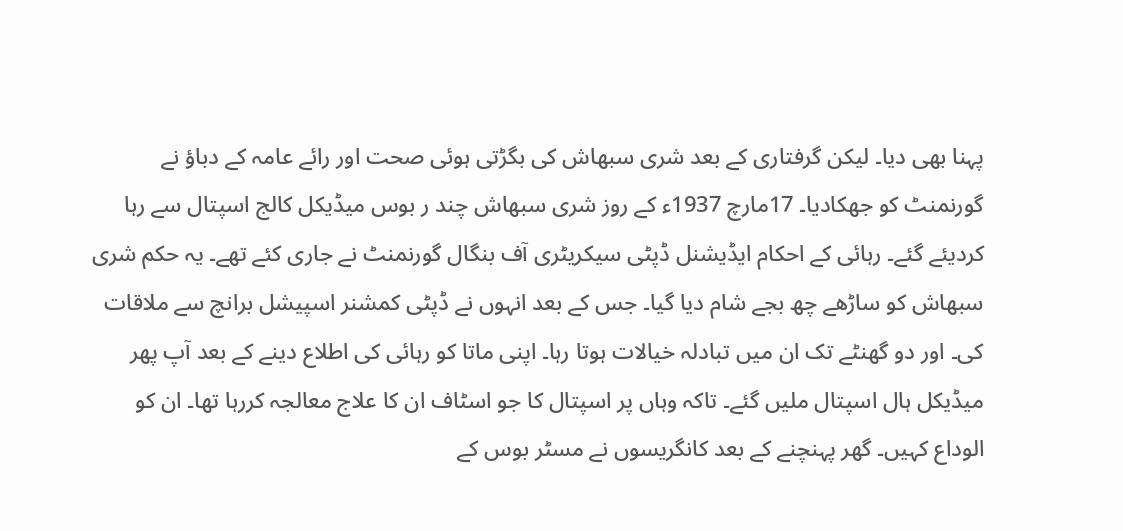پہنا بھی دیا۔ لیکن گرفتاری کے بعد شری سبھاش کی بگڑتی ہوئی صحت اور رائے عامہ کے دباؤ نے گورنمنٹ کو جھکادیا۔ 17مارچ 1937ء کے روز شری سبھاش چند ر بوس میڈیکل کالج اسپتال سے رہا کردیئے گئے۔ رہائی کے احکام ایڈیشنل ڈپٹی سیکریٹری آف بنگال گورنمنٹ نے جاری کئے تھے۔ یہ حکم شری سبھاش کو ساڑھے چھ بجے شام دیا گیا۔ جس کے بعد انہوں نے ڈپٹی کمشنر اسپیشل برانچ سے ملاقات کی۔ اور دو گھنٹے تک ان میں تبادلہ خیالات ہوتا رہا۔ اپنی ماتا کو رہائی کی اطلاع دینے کے بعد آپ پھر میڈیکل ہال اسپتال ملیں گئے۔ تاکہ وہاں پر اسپتال کا جو اسٹاف ان کا علاج معالجہ کررہا تھا۔ ان کو الوداع کہیں۔ گھر پہنچنے کے بعد کانگریسوں نے مسٹر بوس کے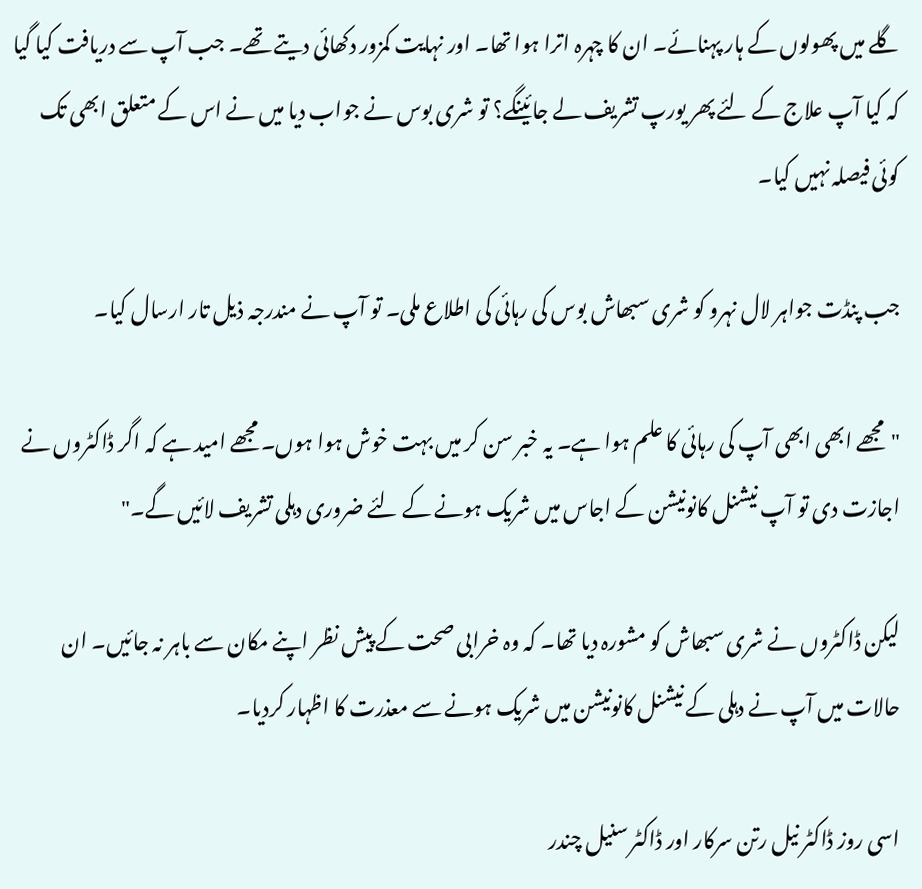گلے میں پھولوں کے ہار پہنائے۔ ان کا چہرہ اترا ہوا تھا۔ اور نہایت کمزور دکھائی دیتے تھے۔ جب آپ سے دریافت کیا گیا کہ کیا آپ علاج کے لئے پھر یورپ تشریف لے جائینگے؟ تو شری بوس نے جواب دیا میں نے اس کے متعلق ابھی تک کوئی فیصلہ نہیں کیا۔

جب پنڈت جواہر لال نہرو کو شری سبھاش بوس کی رہائی کی اطلاع ملی۔ تو آپ نے مندرجہ ذیل تار ارسال کیا۔

"مجھے ابھی ابھی آپ کی رہائی کا علم ہوا ہے۔ یہ خبر سن کر میں بہت خوش ہوا ہوں۔ مجھے امید ہے کہ اگر ڈاکٹروں نے اجازت دی تو آپ نیشنل کانونیشن کے اجاس میں شریک ہونے کے لئے ضروری دہلی تشریف لائیں گے۔"

لیکن ڈاکٹروں نے شری سبھاش کو مشورہ دیا تھا۔ کہ وہ خرابی صحت کے پیش نظر اپنے مکان سے باہر نہ جائیں۔ ان حالات میں آپ نے دہلی کے نیشنل کانونیشن میں شریک ہونے سے معذرت کا اظہار کردیا۔

اسی روز ڈاکٹر نیل رتن سرکار اور ڈاکٹر سنیل چندر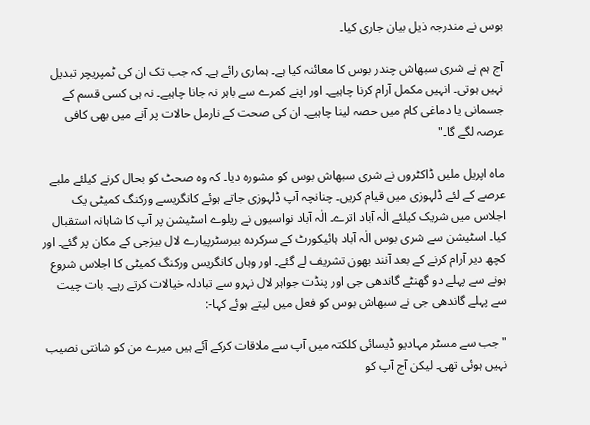بوس نے مندرجہ ذیل بیان جاری کیا۔

آج ہم نے شری سبھاش چندر بوس کا معائنہ کیا ہے۔ ہماری رائے ہے۔ کہ جب تک ان کی ٹمپریچر تبدیل نہیں ہوتی۔ انہیں مکمل آرام کرنا چاہیے۔ اور اپنے کمرے سے باہر نہ جانا چاہیے۔ نہ ہی کسی قسم کے جسمانی یا دماغی کام میں حصہ لینا چاہیے۔ ان کی صحت کے نارمل حالات پر آنے میں بھی کافی عرصہ لگے گا۔"

ماہ اپریل ملیں ڈاکٹروں نے شری سبھاش بوس کو مشورہ دیا۔ کہ وہ صحٹ کو بحال کرنے کیلئے ملبے عرصے کے لئے ڈلہوزی میں قیام کریں۔ چنانچہ آپ ڈلہوزی جاتے ہوئے کانگریسے ورکنگ کمیٹی یک اجلاس میں شریک کیلئے الٰہ آباد اترے۔ الٰہ آباد نواسیوں نے ریلوے اسٹیشن پر آپ کا شاہانہ استقبال کیا۔ اسٹیشن سے شری بوس الٰہ آباد ہائیکورٹ کے سرکردہ بیرسٹرپیارے لال بیزجی کے مکان پر گئے۔ اور کچھ دیر آرام کرنے کے بعد آنند بھون تشریف لے گئے۔ اور وہاں کانگریس ورکنگ کمیٹی کا اجلاس شروع ہونے سے پہلے دو گھنٹے گاندھی جی اور پنڈت جواہر لال نہرو سے تبادلہ خیالات کرتے رہے۔ بات چیت سے پہلے گاندھی جی نے سبھاش بوس کو فعل میں لیتے ہوئے کہا-:

"جب سے مسٹر مہادیو ڈیسائی کلکتہ میں آپ سے ملاقات کرکے آئے ہیں میرے من کو شانتی نصیب نہیں ہوئی تھی۔ لیکن آج آپ کو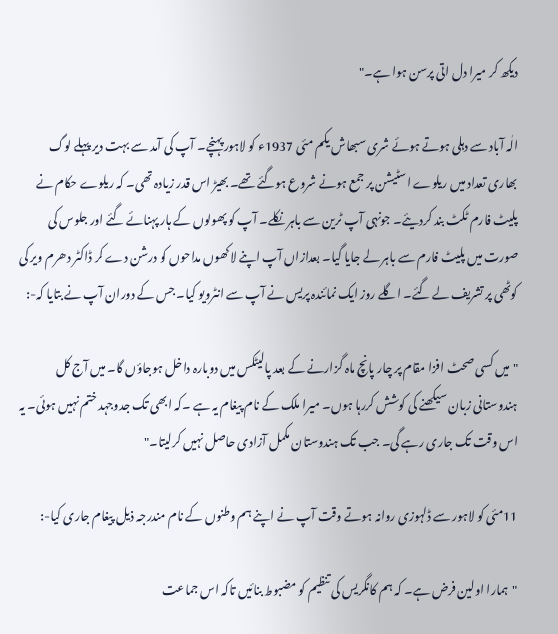دیکھ کر میرا دل اتی پرسن ہوا ہے۔"

الٰہ آباد سے دہلی ہوتے ہوئے شری سبھاش یکم مئی 1937ء کو لاہور پہنچے۔ آپ کی آمد سے بہت دیر پہلے لوگ بھاری تعداد میں ریلوے اسٹیشن پر جمع ہونے شروع ہوگئے تھے۔ بھیڑ اس قدر زیادہ تھی۔ کہ ریلوے حکام نے پلیٹ فارم ٹکٹ بند کردیئے۔ جونہی آپ ٹرین سے باہر نکلے۔ آپ کو پھولوں کے ہار پہنائے گئے اور جلوس کی صورت میں پلیٹ فارم سے باہر لے جایا گیا۔ بعدازاں آپ اپنے لاکھوں مداحوں کو درشن دے کر ڈاکٹر دھرم ویر کی کوٹھی پر تشریف لے گئے۔ اگلے روز ایک نمائندہ پریس نے آپ سے انٹرویو کیا۔ جس کے دوران آپ نے بتایا کہ-:

"میں کسی صحٹ افزا مقام پر چار پانچ ماہ گزارنے کے بعد پالیٹکس میں دوبارہ داخل ہوجاؤں گا۔ میں آج کل ہندوستانی زبان سیکھنے کی کوشش کررہا ہوں۔ میرا ملک کے نام پیغام یہ ہے ۔کہ ابھی تک جدوجہد ختم نہیں ہوئی۔ یہ اس وقت تک جاری رہے گی۔ جب تک ہندوستان مکمل آزادی حاصل نہیں کرلیتا۔"

11مئی کو لاہور سے ڈلہوزی روانہ ہوتے وقت آپ نے اپنے ہم وطنوں کے نام مندرجہ ذیل پیغام جاری کیا-:

"ہمارا اولین فرض ہے۔ کہ ہم کانگریس کی تنظیم کو مضبوط بنائیں تاکہ اس جماعت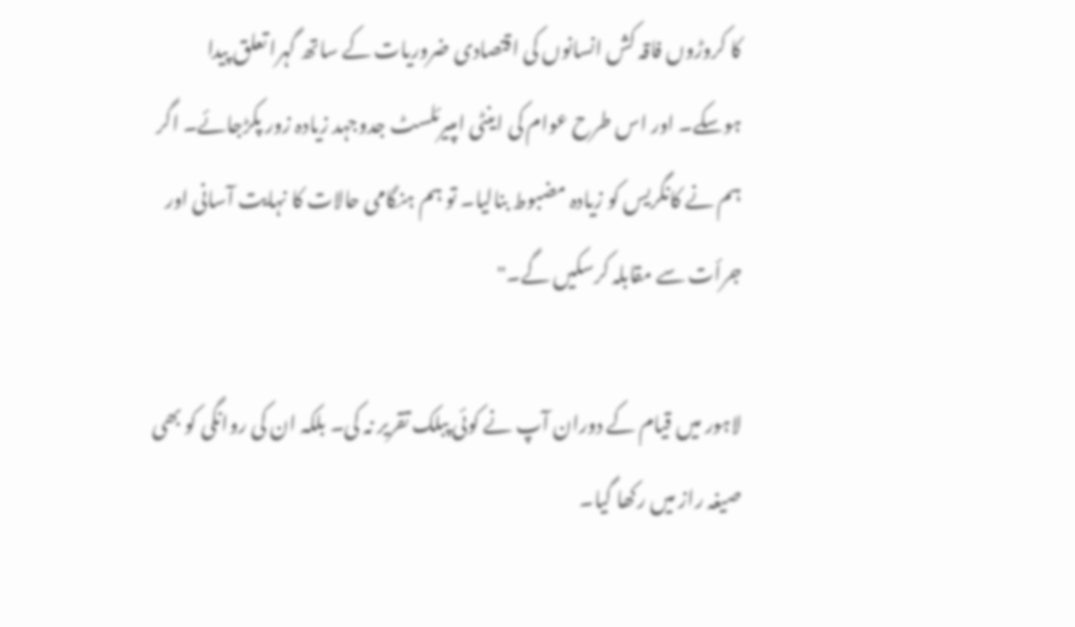کا کروڑوں فاقہ کش انسانوں کی اقتصادی ضروریات کے ساتھ گہرا تعلق پیدا ہوسکے۔ اور اس طرح عوام کی اینٹی امپیرئلسٹ جدوجہد زیادہ زور پکڑجائے۔ اگر ہم نے کانگریس کو زیادہ مضبوط بنالیا۔ تو ہم ہنگامی حالات کا نہایت آسانی اور جرأت سے مقابلہ کرسکیں گے۔"

لاہور میں قیام کے دوران آپ نے کوئی پبلک تقریر نہ کی۔ بلکہ ان کی روانگی کو بھی صیغہ راز میں رکھا گیا۔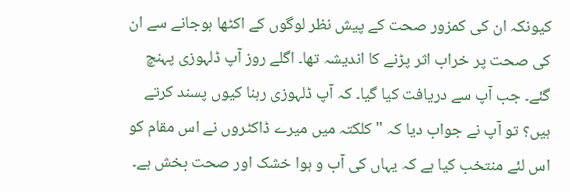کیونکہ ان کی کمزور صحت کے پیش نظر لوگوں کے اکٹھا ہوجانے سے ان کی صحت پر خراب اثر پڑنے کا اندیشہ تھا۔ اگلے روز آپ ڈلہوزی پہنچ گئے۔ جب آپ سے دریافت کیا گیا۔ کہ آپ ڈلہوزی رہنا کیوں پسند کرتے ہیں؟ تو آپ نے جواب دیا کہ "کلکتہ میں میرے ڈاکٹروں نے اس مقام کو اس لئے منتخب کیا ہے کہ یہاں کی آب و ہوا خشک اور صحت بخش ہے۔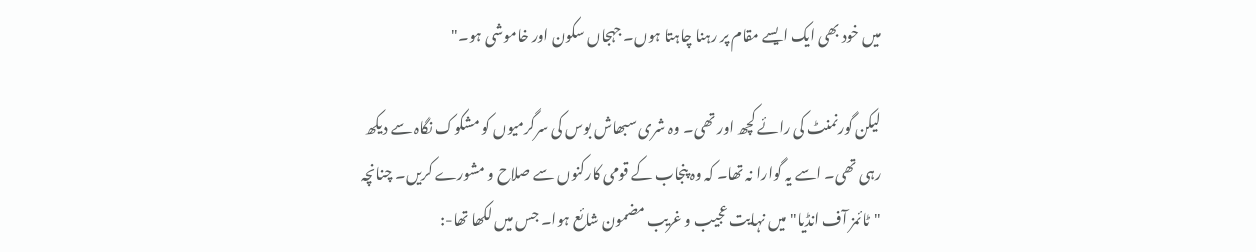میں خود بھی ایک ایسے مقام پر رہنا چاہتا ہوں۔ جہجاں سکون اور خاموشی ہو۔"

لیکن گورنمنٹ کی رائے کچھ اور تھی۔ وہ شری سبھاش بوس کی سرگرمیوں کو مشکوک نگاہ سے دیکھ رہی تھی۔ اسے یہ گوارا نہ تھا۔ کہ وہ پنجاب کے قومی کارکنوں سے صلاح و مشورے کریں۔ چنانچہ "ٹائمز آف انڈیا" میں نہایت عجیب و غریب مضمون شائع ہوا۔ جس میں لکھا تھا-: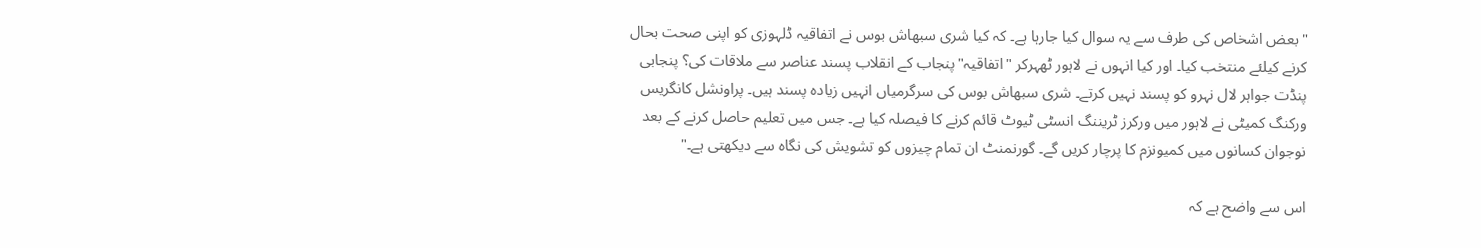"بعض اشخاص کی طرف سے یہ سوال کیا جارہا ہے۔ کہ کیا شری سبھاش بوس نے اتفاقیہ ڈلہوزی کو اپنی صحت بحال کرنے کیلئے منتخب کیا۔ اور کیا انہوں نے لاہور ٹھہرکر "اتفاقیہ"پنجاب کے انقلاب پسند عناصر سے ملاقات کی؟ پنجابی پنڈت جواہر لال نہرو کو پسند نہیں کرتے۔ شری سبھاش بوس کی سرگرمیاں انہیں زیادہ پسند ہیں۔ پراونشل کانگریس ورکنگ کمیٹی نے لاہور میں ورکرز ٹریننگ انسٹی ٹیوٹ قائم کرنے کا فیصلہ کیا ہے۔ جس میں تعلیم حاصل کرنے کے بعد نوجوان کسانوں میں کمیونزم کا پرچار کریں گے۔ گورنمنٹ ان تمام چیزوں کو تشویش کی نگاہ سے دیکھتی ہے۔"

اس سے واضح ہے کہ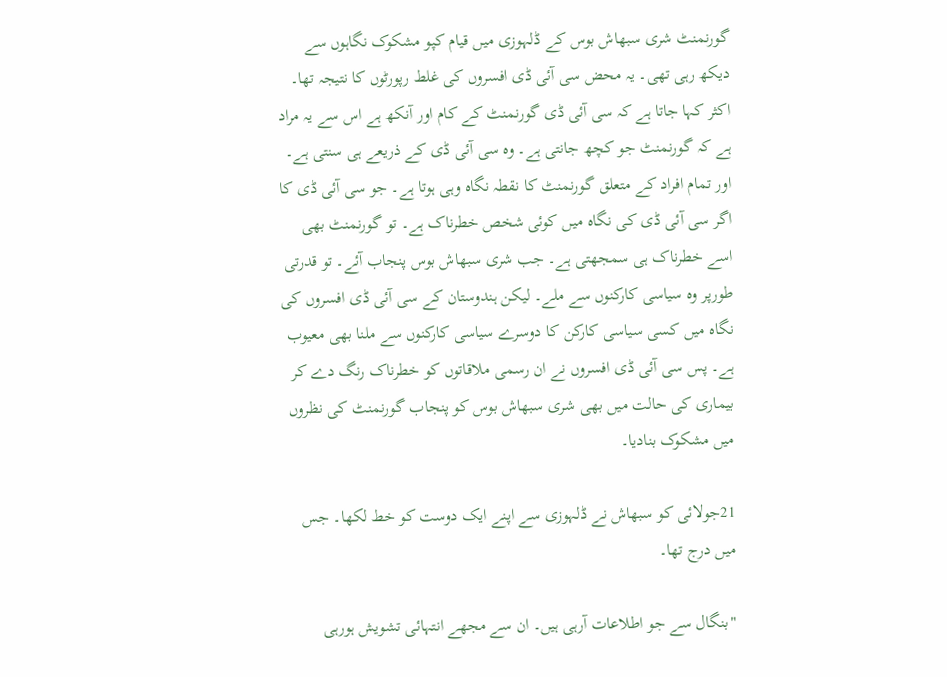گورنمنٹ شری سبھاش بوس کے ڈلہوزی میں قیام کپو مشکوک نگاہوں سے دیکھ رہی تھی۔ یہ محض سی آئی ڈی افسروں کی غلط رپورٹوں کا نتیجہ تھا۔ اکثر کہا جاتا ہے کہ سی آئی ڈی گورنمنٹ کے کام اور آنکھ ہے اس سے یہ مراد ہے کہ گورنمنٹ جو کچھ جانتی ہے۔ وہ سی آئی ڈی کے ذریعے ہی سنتی ہے۔ اور تمام افراد کے متعلق گورنمنٹ کا نقطہ نگاہ وہی ہوتا ہے۔ جو سی آئی ڈی کا اگر سی آئی ڈی کی نگاہ میں کوئی شخص خطرناک ہے۔ تو گورنمنٹ بھی اسے خطرناک ہی سمجھتی ہے۔ جب شری سبھاش بوس پنجاب آئے۔ تو قدرتی طورپر وہ سیاسی کارکنوں سے ملے۔ لیکن ہندوستان کے سی آئی ڈی افسروں کی نگاہ میں کسی سیاسی کارکن کا دوسرے سیاسی کارکنوں سے ملنا بھی معیوب ہے۔ پس سی آئی ڈی افسروں نے ان رسمی ملاقاتوں کو خطرناک رنگ دے کر بیماری کی حالت میں بھی شری سبھاش بوس کو پنجاب گورنمنٹ کی نظروں میں مشکوک بنادیا۔

21جولائی کو سبھاش نے ڈلہوزی سے اپنے ایک دوست کو خط لکھا۔ جس میں درج تھا۔

"بنگال سے جو اطلاعات آرہی ہیں۔ ان سے مجھے انتہائی تشویش ہورہی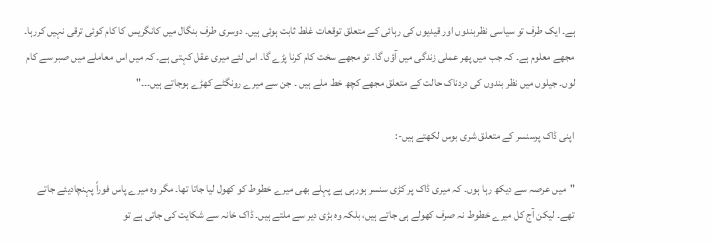ہے۔ ایک طرف تو سیاسی نظربندوں اور قیدیوں کی رہائی کے متعلق توقعات غلط ثابت ہوئی ہیں۔ دوسری طرف بنگال میں کانگریس کا کام کوئی ترقی نہیں کررہا۔ مجھے معلوم ہے۔ کہ جب میں پھر عملی زندگی میں آؤں گا۔ تو مجھے سخت کام کرنا پڑے گا۔ اس لئے میری عقل کہتی ہے۔ کہ میں اس معاملے میں صبر سے کام لوں۔ جیلوں میں نظر بندوں کی دردناک حالت کے متعلق مجھے کچھ خط ملے ہیں ۔ جن سے میرے رونگٹے کھڑے ہوجاتے ہیں۔۔۔"

اپنی ڈاک پرسنسر کے متعلق شری بوس لکھتے ہیں-:

"میں عرصہ سے دیکھ رہا ہوں۔ کہ میری ڈاک پر کڑی سنسر ہورہی ہے پہلے بھی میرے خطوط کو کھول لیا جاتا تھا۔ مگر وہ میرے پاس فوراً پہنچادیئے جاتے تھے۔ لیکن آج کل میرے خطوط نہ صرف کھولے ہی جاتے ہیں، بلکہ وہ بڑی دیر سے ملتے ہیں۔ ڈاک خانہ سے شکایت کی جاتی ہے تو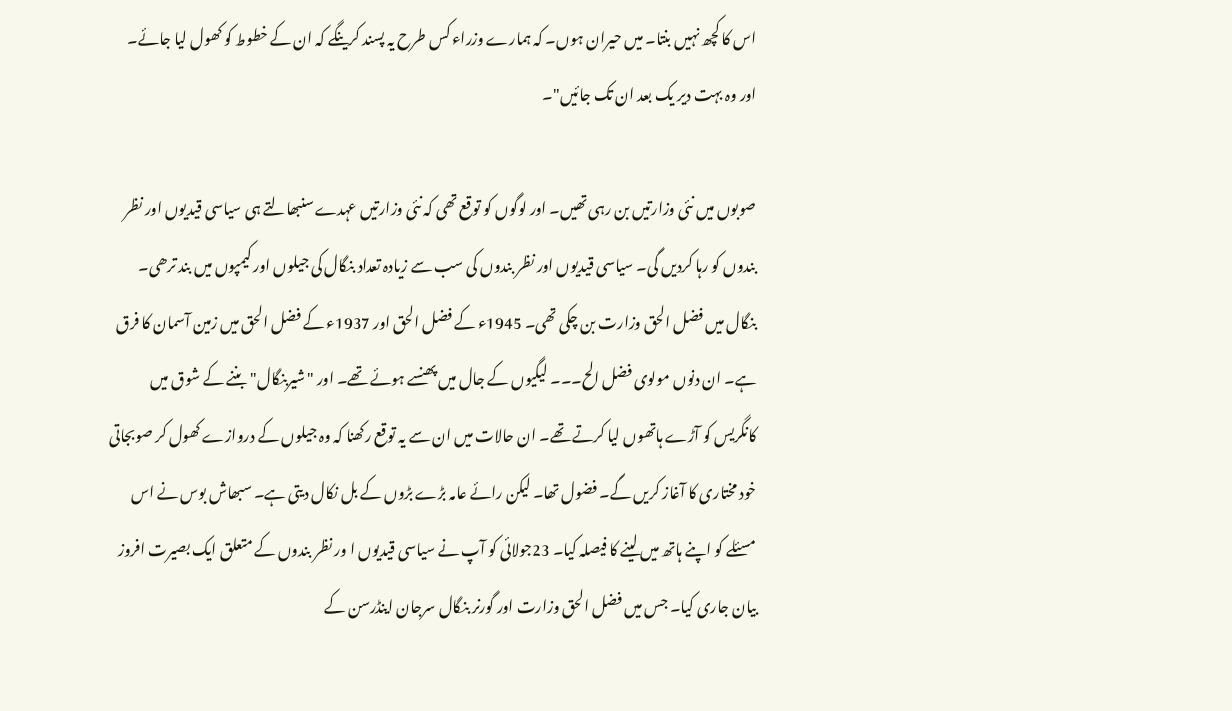اس کا کچھ نہیں بنتا۔ میں حیران ہوں۔ کہ ہمارے وزراء کس طرح یہ پسند کرینگے کہ ان کے خطوط کو کھول لیا جائے۔ اور وہ بہت دیر یک بعد ان تک جائیں"۔

صوبوں میں نئی وزارتیں بن رہی تھیں۔ اور لوگوں کو توقع تھی کہ نئی وزارتیں عہدے سنبھالتے ہی سیاسی قیدیوں اور نظر بندوں کو رہا کردیں گی۔ سیاسی قیدیوں اور نظر بندوں کی سب سے زیادہ تعداد بنگال کی جیلوں اور کیمپوں میں بند ترھی۔ بنگال میں فضل الحق وزارت بن چکی تھی۔ 1945ء کے فضل الحق اور 1937ء کے فضل الحق میں زمین آسمان کا فرق ہے۔ ان دنوں مولوی فضل الح۔۔۔ لیگیوں کے جال میں پھنسے ہوئے تھے۔ اور "شیربنگال" بننے کے شوق میں کانگریس کو آڑے ہاتھوں لیا کرتے تھے۔ ان حالات میں ان سے یہ توقع رکھنا کہ وہ جیلوں کے دروازے کھول کر صوبجاتی خود مختاری کا آغاز کریں گے۔ فضول تھا۔ لیکن رائے عامہ بڑے بڑوں کے بل نکال دیتی ہے۔ سبھاش بوس نے اس مسئلے کو اپنے ہاتھ میں لینے کا فیصلہ کیا۔ 23جولائی کو آپ نے سیاسی قیدیوں ا ور نظر بندوں کے متعلق ایک بصیرت افروز بیان جاری کیا۔ جس میں فضل الحق وزارت اور گورنر بنگال سرجان اینڈرسن کے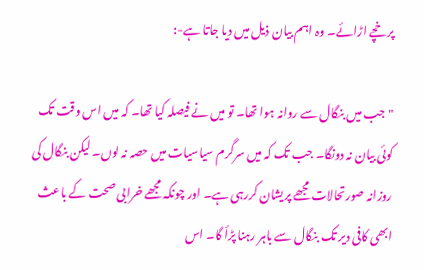پرخچے اڑائے۔ وہ اہم بیان ذیل میں دیا جاتا ہے-:

"جب میں بنگال سے روانہ ہوا تھا۔ تو میں نے فیصلہ کیا تھا۔ کہ میں اس وقت تک کوئی بیان نہ دونگا۔ جب تک کہ میں سرگرم سیاسیات میں حصہ نہ لوں۔ لیکن بنگال کی روزانہ صورتحالات مجھے پریشان کررہی ہے۔ اور چونکہ مجھے خرابی صحت کے باعث ابھی کافی دیر تک بنگال سے باہر رہنا پڑأ گا۔ اس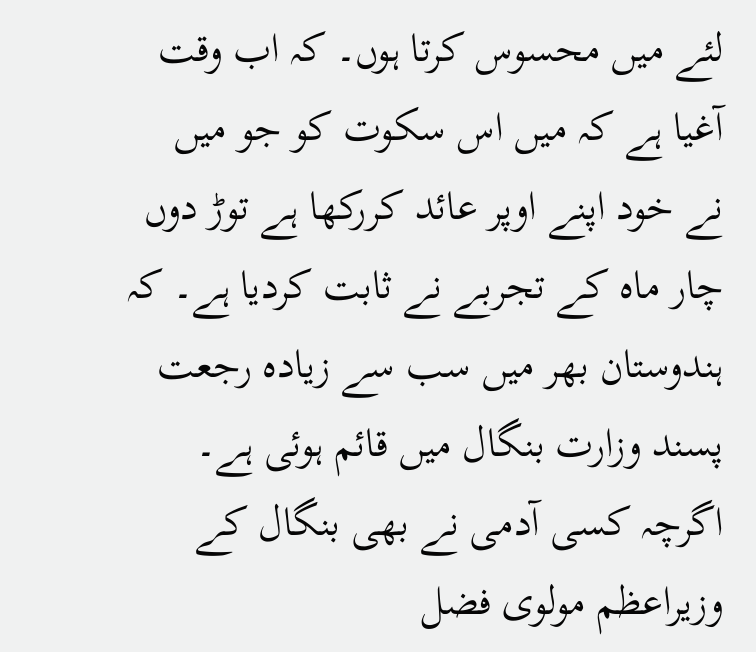لئے میں محسوس کرتا ہوں۔ کہ اب وقت آغیا ہے کہ میں اس سکوت کو جو میں نے خود اپنے اوپر عائد کررکھا ہے توڑ دوں چار ماہ کے تجربے نے ثابت کردیا ہے۔ کہ ہندوستان بھر میں سب سے زیادہ رجعت پسند وزارت بنگال میں قائم ہوئی ہے۔ اگرچہ کسی آدمی نے بھی بنگال کے وزیراعظم مولوی فضل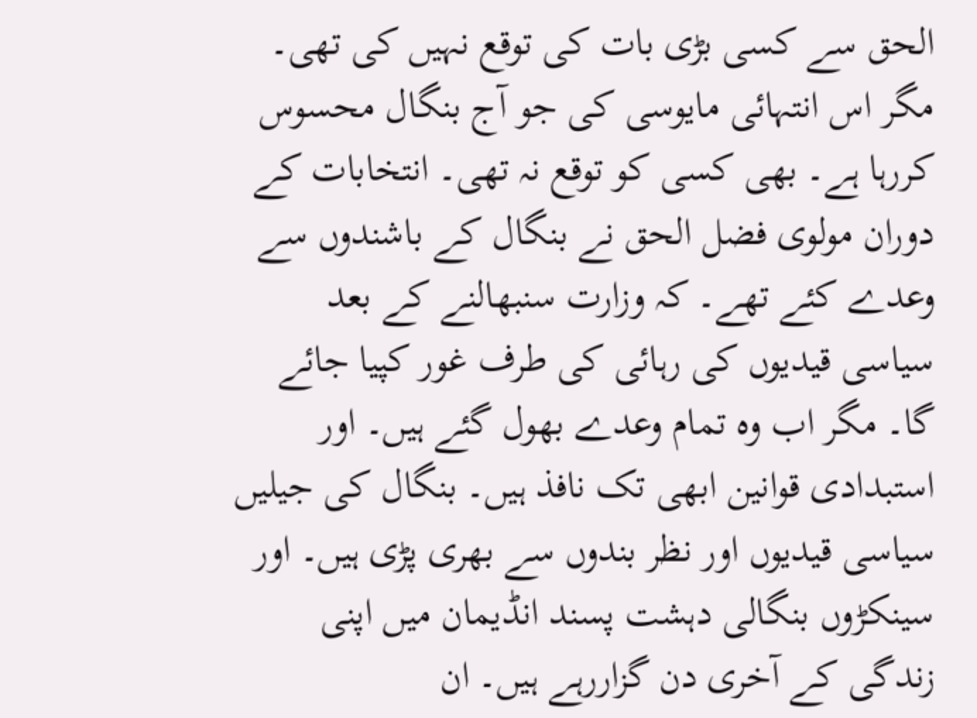الحق سے کسی بڑی بات کی توقع نہیں کی تھی۔ مگر اس انتہائی مایوسی کی جو آج بنگال محسوس کررہا ہے۔ بھی کسی کو توقع نہ تھی۔ انتخابات کے دوران مولوی فضل الحق نے بنگال کے باشندوں سے وعدے کئے تھے۔ کہ وزارت سنبھالنے کے بعد سیاسی قیدیوں کی رہائی کی طرف غور کپیا جائے گا۔ مگر اب وہ تمام وعدے بھول گئے ہیں۔ اور استبدادی قوانین ابھی تک نافذ ہیں۔ بنگال کی جیلیں سیاسی قیدیوں اور نظر بندوں سے بھری پڑی ہیں۔ اور سینکڑوں بنگالی دہشت پسند انڈیمان میں اپنی زندگی کے آخری دن گزاررہے ہیں۔ ان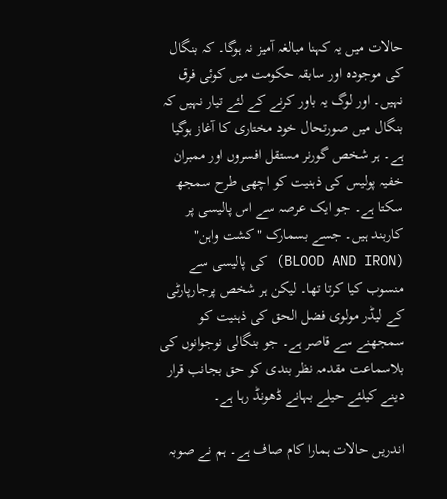حالات میں یہ کہنا مبالغہ آمیز نہ ہوگا۔ کہ بنگال کی موجودہ اور سابقہ حکومت میں کوئی فرق نہیں۔ اور لوگ یہ باور کرنے کے لئے تیار نہیں کہ بنگال میں صورتحال خود مختاری کا آغاز ہوگیا ہے۔ ہر شخص گورنر مستقل افسروں اور ممبران خفیہ پولیس کی ذہنیت کو اچھی طرح سمجھ سکتا ہے۔ جو ایک عرصہ سے اس پالیسی پر کاربند ہیں۔ جسے بسمارک "کشت واہن" (BLOOD AND IRON) کی پالیسی سے منسوب کیا کرتا تھا۔ لیکن ہر شخص پرجارپارٹی کے لیڈر مولوی فضل الحق کی ذہنیت کو سمجھنے سے قاصر ہے۔ جو بنگالی نوجوانوں کی بلاسماعت مقدمہ نظر بندی کو حق بجانب قرار دینے کیلئے حیلے بہانے ڈھونڈ رہا ہے۔

اندریں حالات ہمارا کام صاف ہے۔ ہم نے صوبہ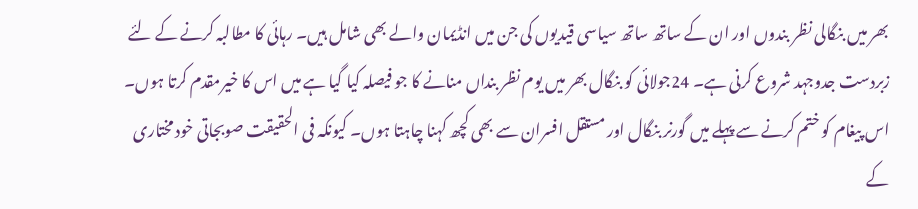بھر میں بنگالی نظر بندوں اور ان کے ساتھ ساتھ سیاسی قیدیوں کی جن میں انڈیمان والے بھی شامل ہیں۔ رہائی کا مطالبہ کرنے کے لئے زبردست جدوجہد شروع کرنی ہے۔ 24جولائی کو بنگال بھر میں یوم نظر بنداں منانے کا جو فیصلہ کیا گیا ہے میں اس کا خیرمقدم کرتا ہوں۔ اس پیغام کو ختم کرنے سے پہلے میں گورنر بنگال اور مستقل افسران سے بھی کچھ کہنا چاہتا ہوں۔ کیونکہ فی الحقیقت صوبجاتی خود مختاری کے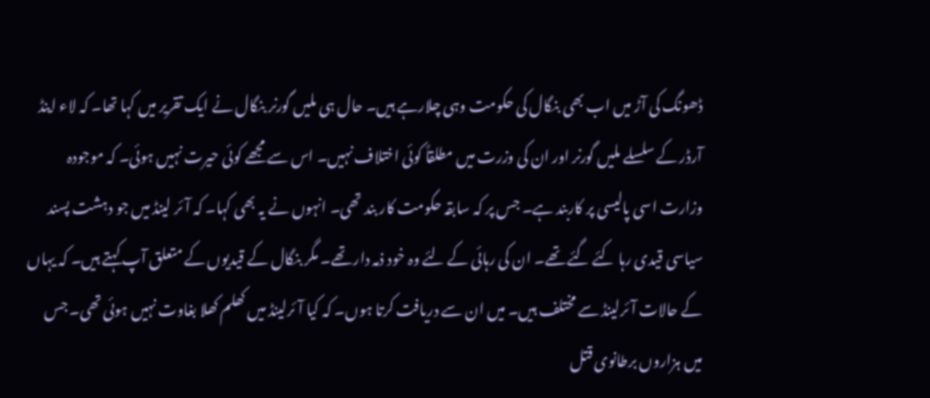ڈھونگ کی آڑ میں اب بھی بنگال کی حکومت وہی چلارہے ہیں۔ حال ہی ملیں گورنر بنگال نے ایک تقریر میں کہا تھا۔ کہ لاء اینڈ آرڈر کے سلسلے ملیں گورنر اور ان کی وزرت میں مطلقاً کوئی اختلاف نہیں۔ اس سے مجھے کوئی حیرت نہیں ہوئی۔ کہ موجودہ وزارت اسی پالیسی پر کاربند ہے۔ جس پر کہ سابقہ حکومت کار بند تھی۔ انہوں نے یہ بھی کہا۔ کہ آئر لینڈ میں جو دہشت پسند سیاسی قیدی رہا کئے گئے تھے۔ ان کی رہائی کے لئے وہ خود ذمہ دار تھے۔ مگر بنگال کے قیدیوں کے متعلق آپ کہتے ہیں۔ کہ یہاں کے حالات آئرلینڈ سے مختلف ہیں۔ میں ان سے دریافت کرتا ہوں۔ کہ کیا آئرلینڈ میں کھلم کھلا بغاوت نہیں ہوئی تھی۔ جس میں ہزاروں برطانوی قتل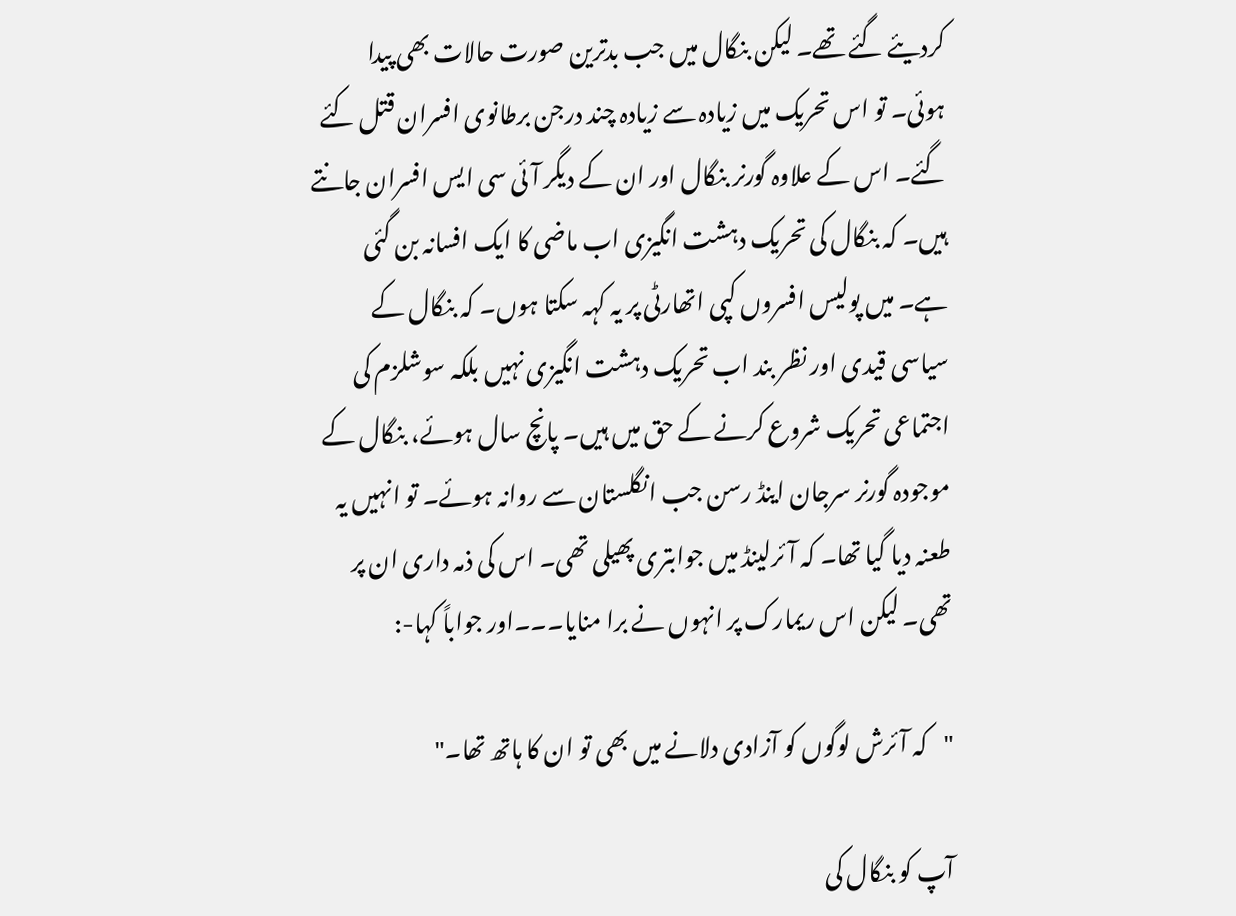کردیئے گئے تھے۔ لیکن بنگال میں جب بدترین صورت حالات بھی پیدا ہوئی۔ تو اس تحریک میں زیادہ سے زیادہ چند درجن برطانوی افسران قتل کئے گئے۔ اس کے علاوہ گورنر بنگال اور ان کے دیگر آئی سی ایس افسران جانتے ہیں۔ کہ بنگال کی تحریک دہشت انگیزی اب ماضی کا ایک افسانہ بن گئی ہے۔ میں پولیس افسروں کپی اتھارٹی پر یہ کہہ سکتا ہوں۔ کہ بنگال کے سیاسی قیدی اور نظر بند اب تحریک دہشت انگیزی نہیں بلکہ سوشلزم کی اجتماعی تحریک شروع کرنے کے حق میں ہیں۔ پانچ سال ہوئے، بنگال کے موجودہ گورنر سرجان اینڈ رسن جب انگلستان سے روانہ ہوئے۔ تو انہیں یہ طعنہ دیا گیا تھا۔ کہ آئرلینڈ میں جوابتری پھیلی تھی۔ اس کی ذمہ داری ان پر تھی۔ لیکن اس ریمارک پر انہوں نے برا منایا۔۔۔اور جواباً کہا-:

"کہ آئرش لوگوں کو آزادی دلانے میں بھی تو ان کا ہاتھ تھا۔"

آپ کو بنگال کی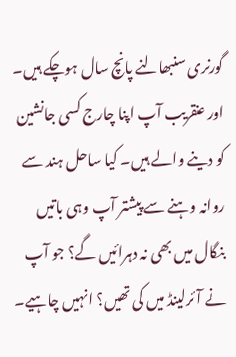گورنری سنبھالنے پانچ سال ہوچکے ہیں۔ اور عنقریب آپ اپنا چارج کسی جانشین کو دینے والے ہیں۔ کیا ساحل ہند سے روانہ وہنے سے پیشتر آپ وہی باتیں بنگال میں بھی نہ دہرائیں گے؟ جو آپ نے آئرلینڈ میں کی تھیں؟ انہیں چاہیے۔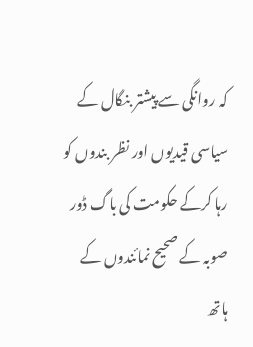کہ روانگی سے پیشتر بنگال کے سیاسی قیدیوں اور نظر بندوں کو رہا کرکے حکومت کی باگ ڈور صوبہ کے صحیح نمائندوں کے ہاتھ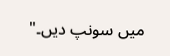میں سونپ دیں۔"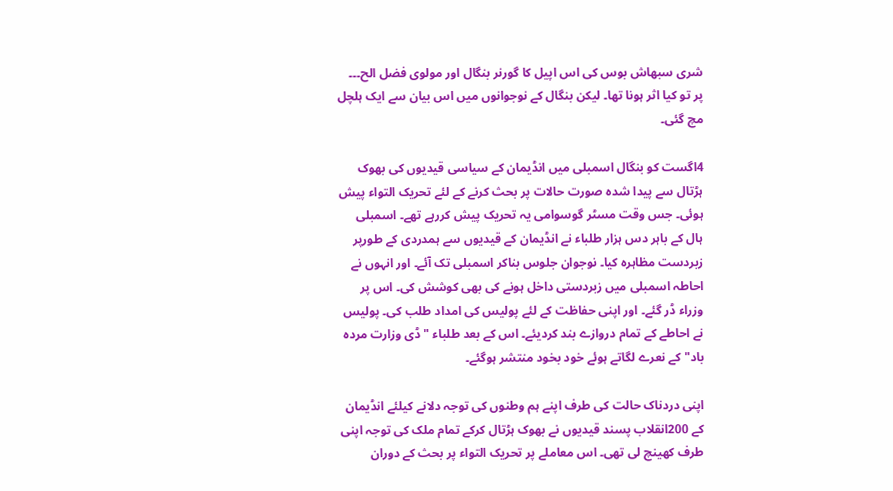شری سبھاش بوس کی اس اپیل کا گورنر بنگال اور مولوی فضل الح۔۔۔ پر تو کیا اثر ہونا تھا۔ لیکن بنگال کے نوجوانوں میں اس بیان سے ایک ہلچل مچ گئی۔

4اگست کو بنگال اسمبلی میں انڈیمان کے سیاسی قیدیوں کی بھوک ہڑتال سے پیدا شدہ صورت حالات پر بحث کرنے کے لئے تحریک التواء پیش ہوئی۔ جس وقت مسٹر گوسوامی یہ تحریک پیش کررہے تھے۔ اسمبلی ہال کے باہر دس ہزار طلباء نے انڈیمان کے قیدیوں سے ہمدردی کے طورپر زبردست مظاہرہ کیا۔ نوجوان جلوس بناکر اسمبلی تک آئے۔ اور انہوں نے احاطہ اسمبلی میں زبردستی داخل ہونے کی بھی کوشش کی۔ اس پر وزراء ڈر گئے۔ اور اپنی حفاظت کے لئے پولیس کی امداد طلب کی۔ پولیس نے احاطے کے تمام دروازے بند کردیئے۔ اس کے بعد طلباء "ڈی وزارت مردہ باد" کے نعرے لگاتے ہوئے خود بخود منتشر ہوگئے۔

اپنی دردناک حالت کی طرف اپنے ہم وطنوں کی توجہ دلانے کیلئے انڈیمان کے 200انقلاب پسند قیدیوں نے بھوک ہڑتال کرکے تمام ملک کی توجہ اپنی طرف کھینچ لی تھی۔ اس معاملے پر تحریک التواء پر بحث کے دوران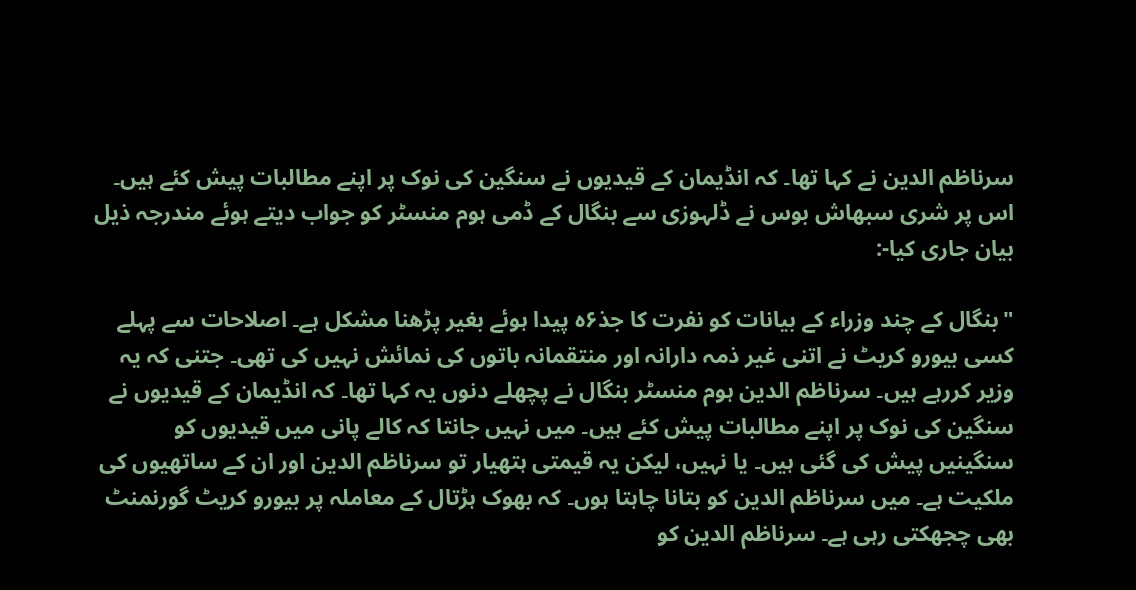سرناظم الدین نے کہا تھا۔ کہ انڈیمان کے قیدیوں نے سنگین کی نوک پر اپنے مطالبات پیش کئے ہیں۔ اس پر شری سبھاش بوس نے ڈلہوزی سے بنگال کے ڈمی ہوم منسٹر کو جواب دیتے ہوئے مندرجہ ذیل بیان جاری کیا-:

"بنگال کے چند وزراء کے بیانات کو نفرت کا جذ۶ہ پیدا ہوئے بغیر پڑھنا مشکل ہے۔ اصلاحات سے پہلے کسی بیورو کریٹ نے اتنی غیر ذمہ دارانہ اور منتقمانہ باتوں کی نمائش نہیں کی تھی۔ جتنی کہ یہ وزیر کررہے ہیں۔ سرناظم الدین ہوم منسٹر بنگال نے پچھلے دنوں یہ کہا تھا۔ کہ انڈیمان کے قیدیوں نے سنگین کی نوک پر اپنے مطالبات پیش کئے ہیں۔ میں نہیں جانتا کہ کالے پانی میں قیدیوں کو سنگینیں پیش کی گئی ہیں۔ یا نہیں، لیکن یہ قیمتی ہتھیار تو سرناظم الدین اور ان کے ساتھیوں کی ملکیت ہے۔ میں سرناظم الدین کو بتانا چاہتا ہوں۔ کہ بھوک ہڑتال کے معاملہ پر بیورو کریٹ گورنمنٹ بھی چجھکتی رہی ہے۔ سرناظم الدین کو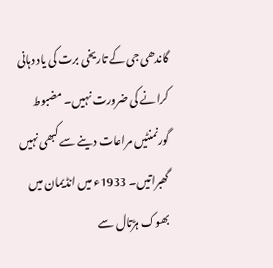گاندھی جی کے تاریخی برت کی یاد دہانی کرانے کی ضرورت نہیں۔ مضبوط گورنمنٹیں مراعات دینے سے کبھی نہیں گھبراتیں۔ 1933ء میں انڈیمان میں بھوک ہڑتال سے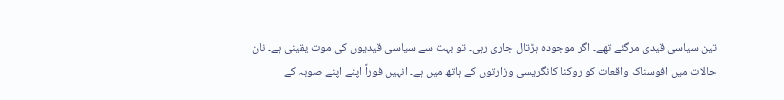تین سیاسی قیدی مرگئے تھے۔ اگر موجودہ ہڑتال جاری رہی۔ تو بہت سے سیاسی قیدیوں کی موت یقینی ہے۔ نان حالات میں افوسناک واقعات کو روکنا کانگریسی وزارتوں کے ہاتھ میں ہے۔ انہیں فوراً اپنے اپنے صوبہ کے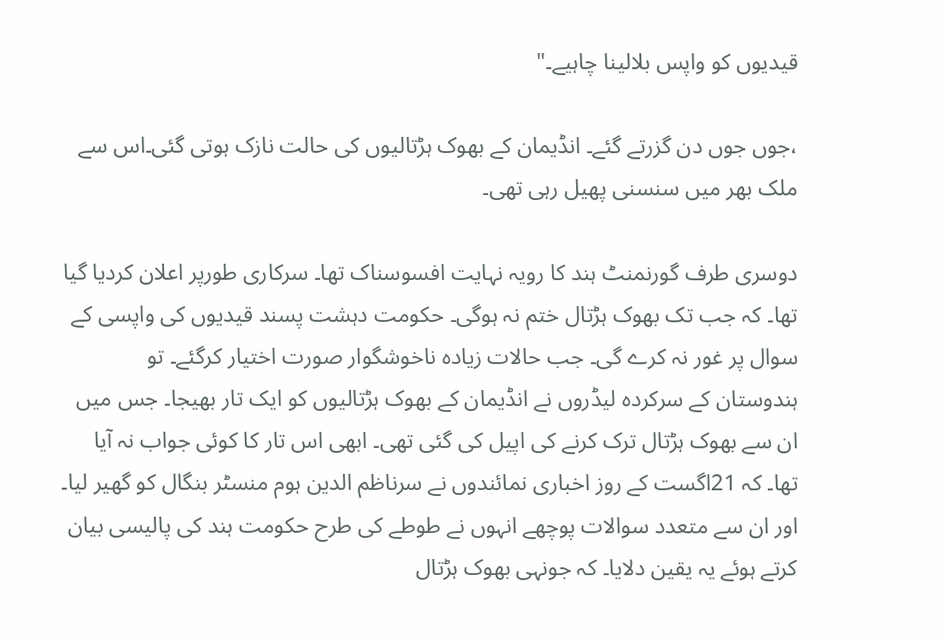قیدیوں کو واپس بلالینا چاہیے۔"

،جوں جوں دن گزرتے گئے۔ انڈیمان کے بھوک ہڑتالیوں کی حالت نازک ہوتی گئی۔اس سے ملک بھر میں سنسنی پھیل رہی تھی۔

دوسری طرف گورنمنٹ ہند کا رویہ نہایت افسوسناک تھا۔ سرکاری طورپر اعلان کردیا گیا تھا۔ کہ جب تک بھوک ہڑتال ختم نہ ہوگی۔ حکومت دہشت پسند قیدیوں کی واپسی کے سوال پر غور نہ کرے گی۔ جب حالات زیادہ ناخوشگوار صورت اختیار کرگئے۔ تو ہندوستان کے سرکردہ لیڈروں نے انڈیمان کے بھوک ہڑتالیوں کو ایک تار بھیجا۔ جس میں ان سے بھوک ہڑتال ترک کرنے کی اپیل کی گئی تھی۔ ابھی اس تار کا کوئی جواب نہ آیا تھا۔ کہ 21اگست کے روز اخباری نمائندوں نے سرناظم الدین ہوم منسٹر بنگال کو گھیر لیا۔ اور ان سے متعدد سوالات پوچھے انہوں نے طوطے کی طرح حکومت ہند کی پالیسی بیان کرتے ہوئے یہ یقین دلایا۔ کہ جونہی بھوک ہڑتال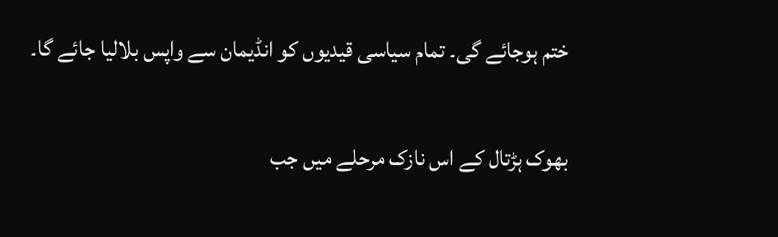ختم ہوجائے گی۔ تمام سیاسی قیدیوں کو انڈیمان سے واپس بلالیا جائے گا۔

بھوک ہڑتال کے اس نازک مرحلے میں جب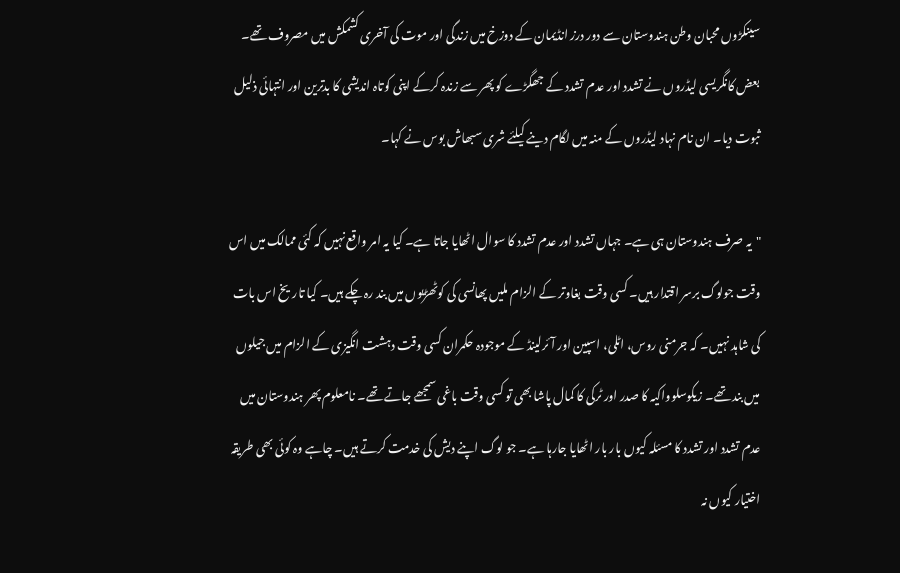سینکڑوں محبان وطن ہندوستان سے دور درز انڈیمان کے دوزخ میں زندگی اور موت کی آخری کشمکش میں مصروف تھے۔ بعض کانگریسی لیڈروں نے تشدد اور عدم تشدد کے جھگڑے کو پھر سے زندہ کرکے اپنی کوتاہ اندیشی کا بدترین اور انتہائی ذلیل ثبوت دیا۔ ان نام نہاد لیڈروں کے منہ میں لگام دینے کیلئے شری سبھاش بوس نے کہا۔

"یہ صرف ہندوستان ہی ہے۔ جہاں تشدد اور عدم تشدد کا سوال اٹھایا جاتا ہے۔ کیا یہ امر واقع نہیں کہ کئی ممالک میں اس وقت جولوگ برسر اقتدار ہیں۔ کسی وقت بغاوتر کے الزام ملیں پھانسی کی کوٹھڑیوں میں بند رہ چکے ہیں۔ کیا تاریخ اس بات کی شاہد نہیں۔ کہ جرمنی روس، اٹلی، اسپین اور آئرلینڈ کے موجودہ حکمران کسی وقت دہشت انگیزی کے الزام میں جیلوں میں بند تھے۔ زیکوسلوواکیہ کا صدر اور ٹرکی کا کمال پاشا بھی تو کسی وقت باغی سمجھے جاتے تھے۔ نامعلوم پھر ہندوستان میں عدم تشدد اور تشدد کا مسئلہ کیوں بار بار اٹھایا جارہا ہے۔ جو لوگ اپنے دیش کی خدمت کرتے ہیں۔ چاہے وہ کوئی بھی طریقہ اختیار کیوں نہ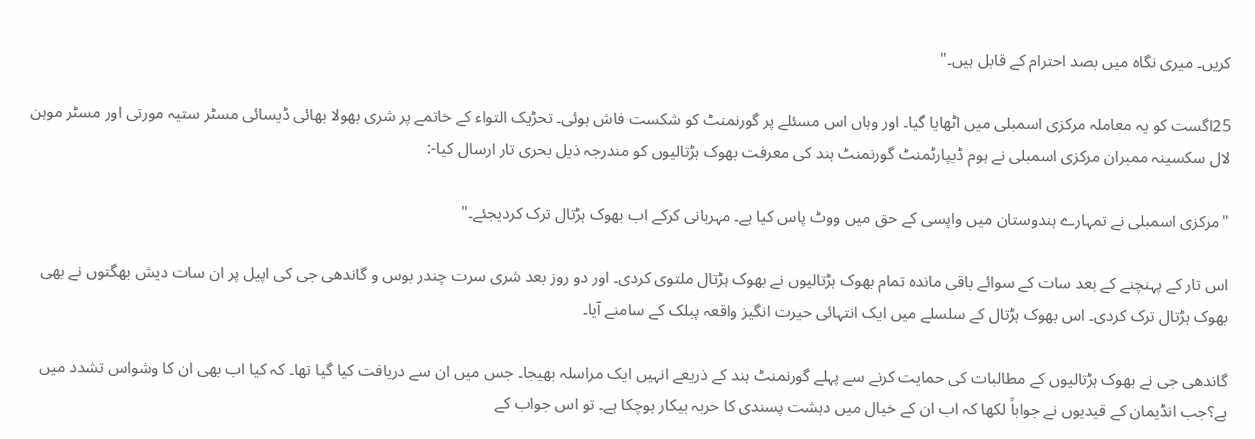کریں۔ میری نگاہ میں بصد احترام کے قابل ہیں۔"

25اگست کو یہ معاملہ مرکزی اسمبلی میں اٹھایا گیا۔ اور وہاں اس مسئلے پر گورنمنٹ کو شکست فاش ہوئی۔ تحڑیک التواء کے خاتمے پر شری بھولا بھائی ڈیسائی مسٹر ستیہ مورتی اور مسٹر موہن لال سکسینہ ممبران مرکزی اسمبلی نے ہوم ڈیپارٹمنٹ گورنمنٹ ہند کی معرفت بھوک ہڑتالیوں کو مندرجہ ذیل بحری تار ارسال کیا-:

"مرکزی اسمبلی نے تمہارے ہندوستان میں واپسی کے حق میں ووٹ پاس کیا ہے۔ مہربانی کرکے اب بھوک ہڑتال ترک کردیجئے۔"

اس تار کے پہنچنے کے بعد سات کے سوائے باقی ماندہ تمام بھوک ہڑتالیوں نے بھوک ہڑتال ملتوی کردی۔ اور دو روز بعد شری سرت چندر بوس و گاندھی جی کی اپیل پر ان سات دیش بھگتوں نے بھی بھوک ہڑتال ترک کردی۔ اس بھوک ہڑتال کے سلسلے میں ایک انتہائی حیرت انگیز واقعہ پبلک کے سامنے آیا۔

گاندھی جی نے بھوک ہڑتالیوں کے مطالبات کی حمایت کرنے سے پہلے گورنمنٹ ہند کے ذریعے انہیں ایک مراسلہ بھیجا۔ جس میں ان سے دریافت کیا گیا تھا۔ کہ کیا اب بھی ان کا وشواس تشدد میں ہے؟جب انڈیمان کے قیدیوں نے جواباً لکھا کہ اب ان کے خیال میں دہشت پسندی کا حربہ بیکار ہوچکا ہے۔ تو اس جواب کے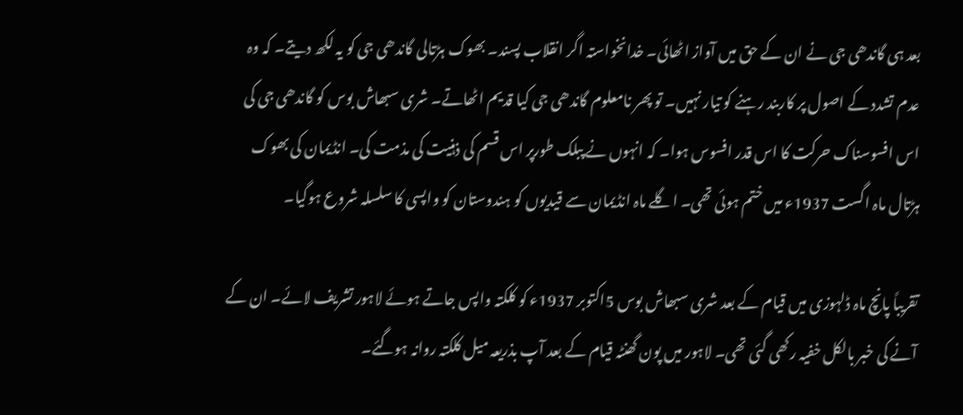بعد ہی گاندھی جی نے ان کے حق میں آواز اٹھائی۔ خدانخواستہ اگر انقلاب پسند۔ بھوک ہڑتالی گاندھی جی کو یہ لکھ دیتے۔ کہ وہ عدم تشدد کے اصول پر کاربند رہنے کو تیار نہیں۔ تو پھر نامعلوم گاندھی جی کیا قدیم اٹھاتے۔ شری سبھاش بوس کو گاندھی جی کی اس افسوسناک حرکت کا اس قدر افسوس ہوا۔ کہ انہوں نے پبلک طورپر اس قسم کی ذہنیت کی مذمت کی۔ انڈیمان کی بھوک ہڑتال ماہ اگست 1937ء میں ختم ہوئی تھی۔ اگلے ماہ انڈیمان سے قیدیوں کو ہندوستان کو واپسی کا سلسلہ شروع ہوگیا۔

تقریباً پانچ ماہ ڈلہوزی میں قیام کے بعد شری سبھاش بوس 5اکتوبر 1937ء کو کلکتہ واپس جاتے ہوئے لاہور تشریف لائے۔ ان کے آنے کی خبر بالکل خفیہ رکھی گئی تھی۔ لاہور میں پون گھنٹہ قیام کے بعد آپ بذریعہ میل کلکتہ روانہ ہوگئے۔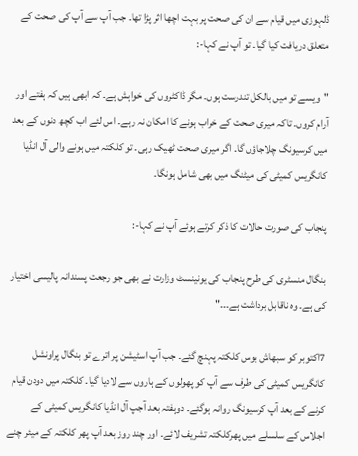ڈلہوزی میں قیام سے ان کی صحت پر بہت اچھا اثر پڑا تھا۔ جب آپ سے آپ کی صحت کے متعلق دریافت کیا گیا۔ تو آپ نے کہا-:

"ویسے تو میں بالکل تندرست ہوں۔ مگر ڈاکٹروں کی خواہش ہے۔ کہ ابھی ہیں کہ ہفتے اور آرام کروں۔ تاکہ میری صحت کے خراب ہونے کا امکان نہ رہے۔ اس لئے اب کچھ دنوں کے بعد میں کرسیونگ چلاجاؤں گا۔ اگر میری صحت ٹھیک رہی۔ تو کلکتہ میں ہونے والی آل انڈیا کانگریس کمیٹی کی میٹنگ میں بھی شامل ہونگا۔

پنجاب کی صورت حالات کا ذکر کرتے ہوئے آپ نے کہا-:

بنگال منسٹری کی طرح پنجاب کی یونینسٹ وزارت نے بھی جو رجعت پسندانہ پالیسی اختیار کی ہے۔ وہ ناقابل برداشت ہے۔۔۔"

7اکتوبر کو سبھاش بوس کلکتہ پہنچ گئے۔ جب آپ اسٹیشن پر اترے تو بنگال پراونشل کانگریس کمیٹی کی طرف سے آپ کو پھولوں کے ہاروں سے لادیا گیا۔ کلکتہ میں دودن قیام کرنے کے بعد آپ کرسیونگ روانہ ہوگئے۔ دوہفتہ بعد آجپ آل انڈیا کانگریس کمیٹی کے اجلاس کے سلسلے میں پھرکلکتہ تشریف لائے۔ اور چند روز بعد آپ پھر کلکتہ کے میئر چنے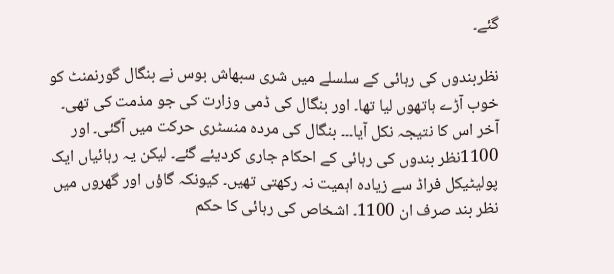گئے۔

نظربندوں کی رہائی کے سلسلے میں شری سبھاش بوس نے بنگال گورنمنٹ کو خوب آڑے ہاتھوں لیا تھا۔ اور بنگال کی ڈمی وزارت کی جو مذمت کی تھی۔ آخر اس کا نتیجہ نکل آیا۔۔۔ بنگال کی مردہ منسٹری حرکت میں آگئی۔ اور 1100نظر بندوں کی رہائی کے احکام جاری کردیئے گئے۔ لیکن یہ رہائیاں ایک پولیٹیکل فراڈ سے زیادہ اہمیت نہ رکھتی تھیں۔ کیونکہ گاؤں اور گھروں میں نظر بند صرف ان 1100۔ اشخاص کی رہائی کا حکم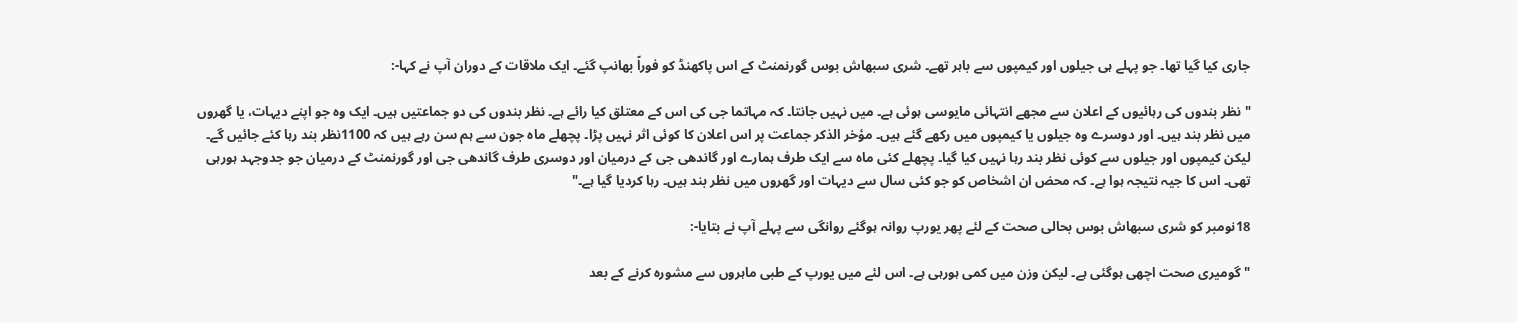جاری کیا گیا تھا۔ جو پہلے ہی جیلوں اور کیمپوں سے باہر تھے۔ شری سبھاش بوس گورنمنٹ کے اس پاکھنڈ کو فوراً بھانپ گئے۔ ایک ملاقات کے دوران آپ نے کہا-:

"نظر بندوں کی رہائیوں کے اعلان سے مجھے انتہائی مایوسی ہوئی ہے۔ میں نہیں جانتا۔ کہ مہاتما جی کی اس کے معتلق کیا رائے ہے۔ نظر بندوں کی دو جماعتیں ہیں۔ ایک وہ جو اپنے دیہات، یا گھروں میں نظر بند ہیں۔ اور دوسرے وہ جیلوں یا کیمپوں میں رکھے گئے ہیں۔ مؤخر الذکر جماعت پر اس اعلان کا کوئی اثر نہیں پڑا۔ پچھلے ماہ جون سے ہم سن رہے ہیں کہ 1100نظر بند رہا کئے جائیں گے۔ لیکن کیمپوں اور جیلوں سے کوئی نظر بند رہا نہیں کیا گیا۔ پچھلے کئی ماہ سے ایک طرف ہمارے اور گاندھی جی کے درمیان اور دوسری طرف گاندھی جی اور گورنمنٹ کے درمیان جو جدوجہد ہورہی تھی۔ اس کا جیہ نتیجہ ہوا ہے۔ کہ محض ان اشخاص کو جو کئی سال سے دیہات اور گھروں میں نظر بند ہیں۔ رہا کردیا گیا ہے۔"

18نومبر کو شری سبھاش بوس بحالی صحت کے لئے پھر یورپ روانہ ہوگئے روانگی سے پہلے آپ نے بتایا-:

"گومیری صحت اچھی ہوگئی ہے۔ لیکن وزن میں کمی ہورہی ہے۔ اس لئے میں یورپ کے طبی ماہروں سے مشورہ کرنے کے بعد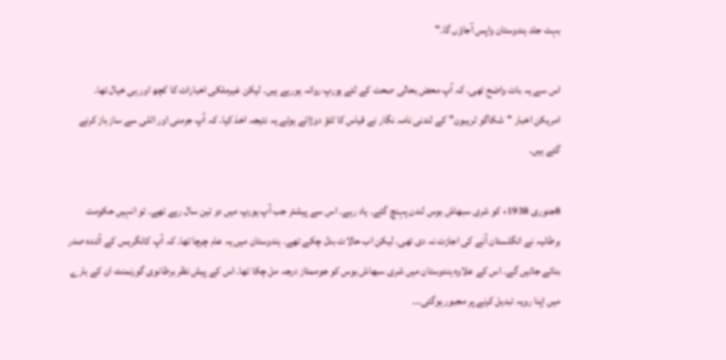بہت جلد ہندوستان واپس آجاؤں گا۔"

اس سے یہ بات واضح تھی۔ کہ آپ محض بحالی صحت کے لئے یورپ روانہ ہورہے ہیں۔ لیکن غیرملکی اخبارات کا کچھ اور ہی خیال تھا۔ امریکن اخبار "شکاگو ٹریبون" کے لندنی نامہ نگار نے قیاس کا ٹٹؤ دوڑاتے ہوئے یہ نتیجہ اخذ کیا۔ کہ آپ جرمنی اور اٹلی سے ساز باز کرنے گئے ہیں۔

8جنوری 1938ء کو شری سبھاش بوس لندن پہنچ گئے۔ یاد رہے۔ اس سے پیشتر جب آپ یورپ میں دو تین سال رہے تھے۔ تو انہیں حکومت برطانیہ نے انگلستان آنے کی اجازت نہ دی تھی۔ لیکن اب حالات بدل چکے تھے۔ ہندوستان میں یہ عام چرچا تھا۔ کہ آپ کانگریس کے آئندہ صدر بنائے جائیں گے۔ اس کے علاوہ ہندوستان میں شری سبھاش بوس کو جوممتاز درجہ مل چکا تھا۔ اس کے پیش نظر برطانوی گورنمنٹ ان کے بارے میں اپنا رویہ تبدیل کرنے پر مجبور ہوگئی۔۔۔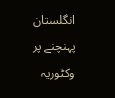انگلستان پہنچنے پر وکٹوریہ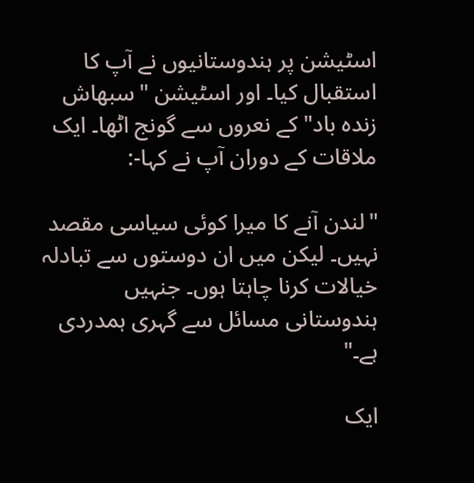اسٹیشن پر ہندوستانیوں نے آپ کا استقبال کیا۔ اور اسٹیشن "سبھاش زندہ باد" کے نعروں سے گونج اٹھا۔ ایک ملاقات کے دوران آپ نے کہا-:

"لندن آنے کا میرا کوئی سیاسی مقصد نہیں۔ لیکن میں ان دوستوں سے تبادلہ خیالات کرنا چاہتا ہوں۔ جنہیں ہندوستانی مسائل سے گہری ہمدردی ہے۔"

ایک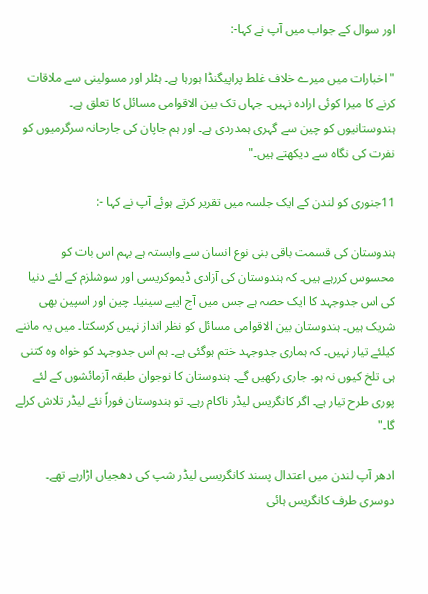اور سوال کے جواب میں آپ نے کہا-:

"اخبارات میں میرے خلاف غلط پراپیگنڈا ہورہا ہے۔ ہٹلر اور مسولینی سے ملاقات کرنے کا میرا کوئی ارادہ نہیں۔ جہاں تک بین الاقوامی مسائل کا تعلق ہے۔ ہندوستانیوں کو چین سے گہری ہمدردی ہے۔ اور ہم جاپان کی جارحانہ سرگرمیوں کو نفرت کی نگاہ سے دیکھتے ہیں۔"

11جنوری کو لندن کے ایک جلسہ میں تقریر کرتے ہوئے آپ نے کہا -:

ہندوستان کی قسمت باقی بنی نوع انسان سے وابستہ ہے بہم اس بات کو محسوس کررہے ہیں۔ کہ ہندوستان کی آزادی ڈیموکریسی اور سوشلزم کے لئے دنیا کی اس جدوجہد کا ایک حصہ ہے جس میں آج ایبے سینیا۔ چین اور اسپین بھی شریک ہیں۔ ہندوستان بین الاقوامی مسائل کو نظر انداز نہیں کرسکتا۔ میں یہ ماننے کیلئے تیار نہیں۔ کہ ہماری جدوجہد ختم ہوگئی ہے۔ ہم اس جدوجہد کو خواہ وہ کتنی ہی تلخ کیوں نہ ہو۔ جاری رکھیں گے۔ ہندوستان کا نوجوان طبقہ آزمائشوں کے لئے پوری طرح تیار ہے۔ اگر کانگریس لیڈر ناکام رہے۔ تو ہندوستان فوراً نئے لیڈر تلاش کرلے گا۔"

ادھر آپ لندن میں اعتدال پسند کانگریسی لیڈر شپ کی دھجیاں اڑارہے تھے۔ دوسری طرف کانگریس ہائی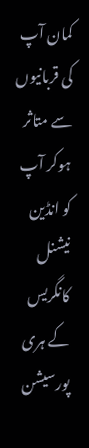کمان آپ کی قربانیوں سے متاثر ہوکر آپ کو انڈین نیشنل کانگریس کے ہری پورسیشن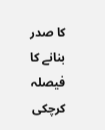کا صدر بنانے کا فیصلہ کرچکی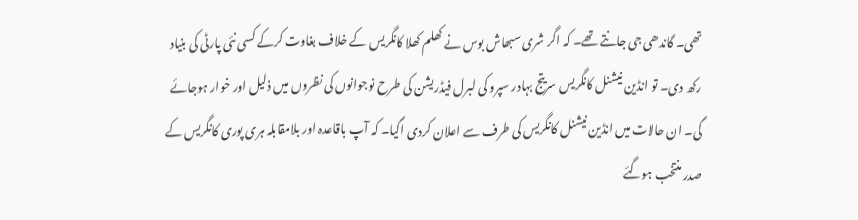تھی۔ گاندھی جی جانتے تھے۔ کہ اگر شری سبھاش بوس نے کھلم کھلا کانگریس کے خلاف بغاوت کرکے کسی نئی پارٹی کی بنیاد رکھ دی۔ تو انڈین نیشنل کانگریس سریتج بہادر سپرو کی لبرل فیڈریشن کی طرح نوجوانوں کی نظروں میں ذلیل اور خوار ہوجائے گی۔ ان حالات میں انڈین نیشنل کانگریس کی طرف سے اعلان کردی اگیا۔ کہ آپ باقاعدہ اور بلامقابلہ ہری پوری کانگریس کے صدر منتخب ہوگئے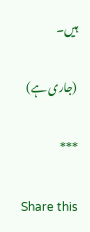ہیں۔

(جاری ہے)

***

Share this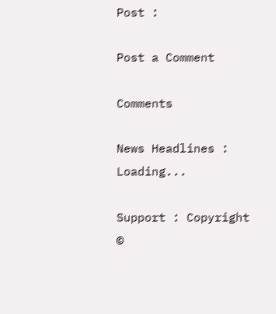Post :

Post a Comment

Comments

News Headlines :
Loading...

Support : Copyright ©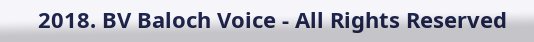2018. BV Baloch Voice - All Rights Reserved